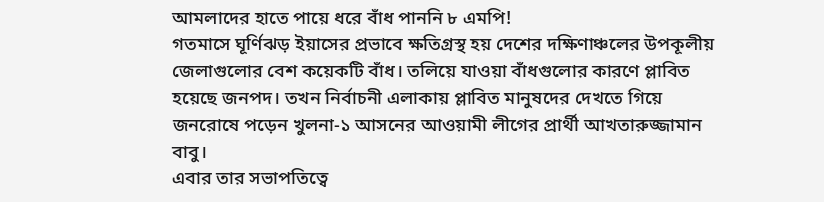আমলাদের হাতে পায়ে ধরে বাঁধ পাননি ৮ এমপি!
গতমাসে ঘূর্ণিঝড় ইয়াসের প্রভাবে ক্ষতিগ্রস্থ হয় দেশের দক্ষিণাঞ্চলের উপকূলীয় জেলাগুলোর বেশ কয়েকটি বাঁধ। তলিয়ে যাওয়া বাঁধগুলোর কারণে প্লাবিত হয়েছে জনপদ। তখন নির্বাচনী এলাকায় প্লাবিত মানুষদের দেখতে গিয়ে জনরোষে পড়েন খুলনা-১ আসনের আওয়ামী লীগের প্রার্থী আখতারুজ্জামান বাবু।
এবার তার সভাপতিত্বে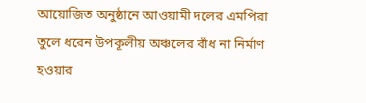আয়োজিত অনুষ্ঠানে আওয়ামী দলের এমপিরা তুলে ধরেন উপকূলীয় অঞ্চলের বাঁধ না নির্মাণ হওয়ার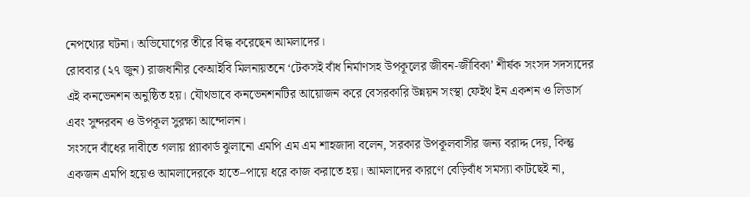নেপথ্যের ঘটনা। অভিযোগের তীরে বিদ্ধ করেছেন আমলাদের।
রোববার (২৭ জুন) রাজধানীর কেআইবি মিলনায়তনে ‘টেকসই বাঁধ নির্মাণসহ উপকূলের জীবন-জীবিকা’ শীর্ষক সংসদ সদস্যদের এই কনভেনশন অনুষ্ঠিত হয়। যৌথভাবে কনভেনশনটির আয়োজন করে বেসরকারি উন্নয়ন সংস্থা ফেইথ ইন একশন ও লিডার্স এবং সুন্দরবন ও উপকূল সুরক্ষা আন্দোলন।
সংসদে বাঁধের দাবীতে গলায় প্ল্যাকার্ড ঝুলানো এমপি এম এম শাহজাদা বলেন, সরকার উপকূলবাসীর জন্য বরাদ্দ দেয়, কিন্তু একজন এমপি হয়েও আমলাদেরকে হাতে–পায়ে ধরে কাজ করাতে হয়। আমলাদের কারণে বেড়িবাঁধ সমস্যা কাটছেই না,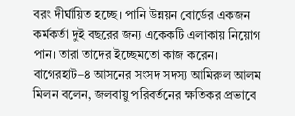বরং দীর্ঘায়িত হচ্ছে। পানি উন্নয়ন বোর্ডের একজন কর্মকর্তা দুই বছরের জন্য একেকটি এলাকায় নিয়োগ পান। তারা তাদের ইচ্ছেমতো কাজ করেন।
বাগেরহাট–৪ আসনের সংসদ সদস্য আমিরুল আলম মিলন বলেন, জলবায়ু পরিবর্তনের ক্ষতিকর প্রভাবে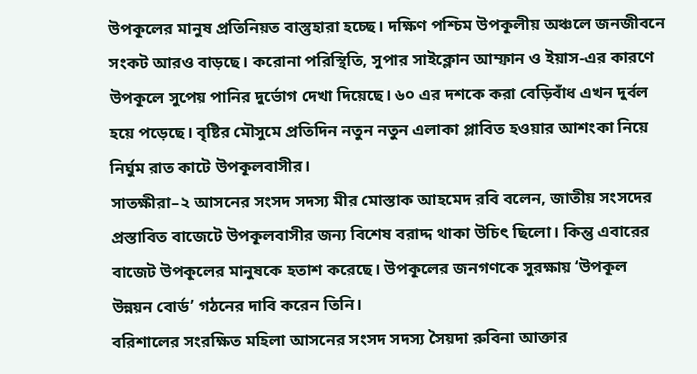উপকূলের মানুষ প্রতিনিয়ত বাস্তুহারা হচ্ছে। দক্ষিণ পশ্চিম উপকূলীয় অঞ্চলে জনজীবনে সংকট আরও বাড়ছে। করোনা পরিস্থিতি, সুপার সাইক্লোন আম্ফান ও ইয়াস-এর কারণে উপকূলে সুপেয় পানির দুর্ভোগ দেখা দিয়েছে। ৬০ এর দশকে করা বেড়িবাঁধ এখন দুর্বল হয়ে পড়েছে। বৃষ্টির মৌসুমে প্রতিদিন নতুন নতুন এলাকা প্লাবিত হওয়ার আশংকা নিয়ে নির্ঘুম রাত কাটে উপকূলবাসীর।
সাতক্ষীরা–২ আসনের সংসদ সদস্য মীর মোস্তাক আহমেদ রবি বলেন, জাতীয় সংসদের প্রস্তাবিত বাজেটে উপকূলবাসীর জন্য বিশেষ বরাদ্দ থাকা উচিৎ ছিলো। কিন্তু এবারের বাজেট উপকূলের মানুষকে হতাশ করেছে। উপকূলের জনগণকে সুরক্ষায় ‘উপকূল উন্নয়ন বোর্ড’ গঠনের দাবি করেন তিনি।
বরিশালের সংরক্ষিত মহিলা আসনের সংসদ সদস্য সৈয়দা রুবিনা আক্তার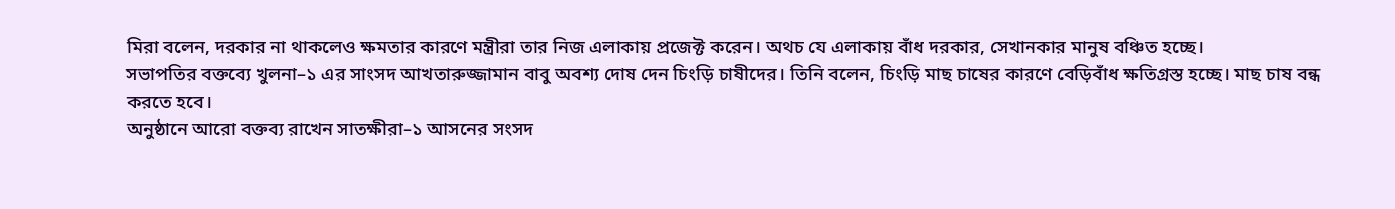মিরা বলেন, দরকার না থাকলেও ক্ষমতার কারণে মন্ত্রীরা তার নিজ এলাকায় প্রজেক্ট করেন। অথচ যে এলাকায় বাঁধ দরকার, সেখানকার মানুষ বঞ্চিত হচ্ছে।
সভাপতির বক্তব্যে খুলনা–১ এর সাংসদ আখতারুজ্জামান বাবু অবশ্য দোষ দেন চিংড়ি চাষীদের। তিনি বলেন, চিংড়ি মাছ চাষের কারণে বেড়িবাঁধ ক্ষতিগ্রস্ত হচ্ছে। মাছ চাষ বন্ধ করতে হবে।
অনুষ্ঠানে আরো বক্তব্য রাখেন সাতক্ষীরা–১ আসনের সংসদ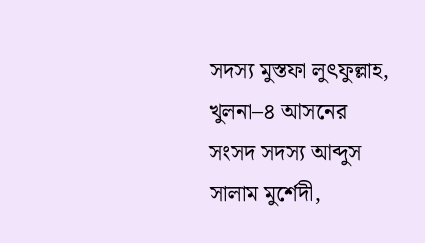সদস্য মুস্তফা লুৎফুল্লাহ, খুলনা–৪ আসনের সংসদ সদস্য আব্দুস সালাম মুর্শেদী,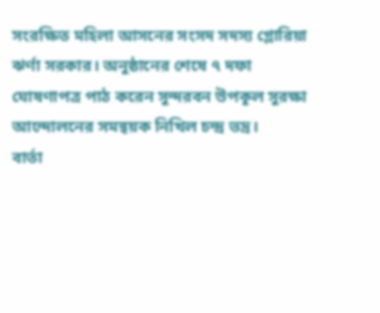সংরক্ষিত মহিলা আসনের সংসদ সদস্য গ্লোরিয়া ঝর্ণা সরকার। অনুষ্ঠানের শেষে ৭ দফা ঘোষণাপত্র পাঠ করেন সুন্দরবন উপকূল সুরক্ষা আন্দোলনের সমন্বয়ক নিখিল চন্দ্র ভদ্র।
বার্তা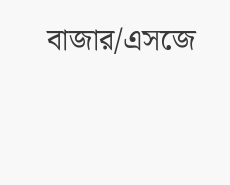বাজার/এসজে